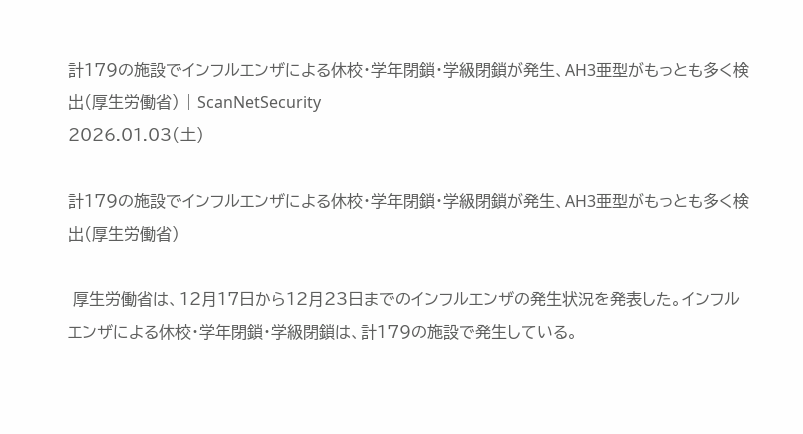計179の施設でインフルエンザによる休校・学年閉鎖・学級閉鎖が発生、AH3亜型がもっとも多く検出(厚生労働省) | ScanNetSecurity
2026.01.03(土)

計179の施設でインフルエンザによる休校・学年閉鎖・学級閉鎖が発生、AH3亜型がもっとも多く検出(厚生労働省)

 厚生労働省は、12月17日から12月23日までのインフルエンザの発生状況を発表した。インフルエンザによる休校・学年閉鎖・学級閉鎖は、計179の施設で発生している。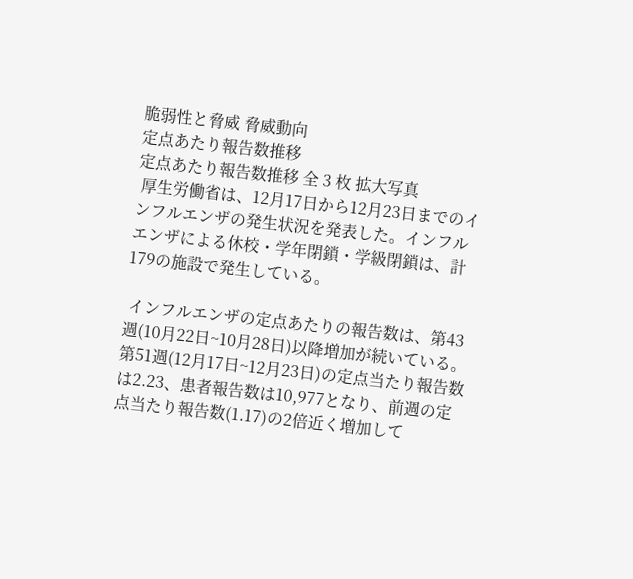脆弱性と脅威 脅威動向
定点あたり報告数推移
定点あたり報告数推移 全 3 枚 拡大写真
 厚生労働省は、12月17日から12月23日までのインフルエンザの発生状況を発表した。インフルエンザによる休校・学年閉鎖・学級閉鎖は、計179の施設で発生している。

 インフルエンザの定点あたりの報告数は、第43週(10月22日~10月28日)以降増加が続いている。第51週(12月17日~12月23日)の定点当たり報告数は2.23、患者報告数は10,977となり、前週の定点当たり報告数(1.17)の2倍近く増加して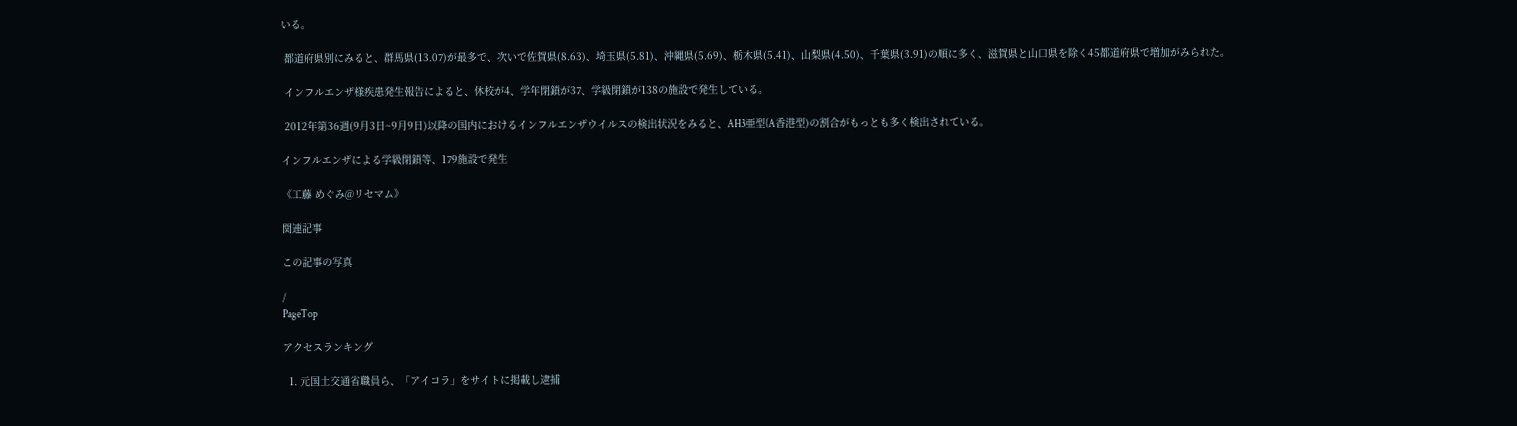いる。

 都道府県別にみると、群馬県(13.07)が最多で、次いで佐賀県(8.63)、埼玉県(5.81)、沖縄県(5.69)、栃木県(5.41)、山梨県(4.50)、千葉県(3.91)の順に多く、滋賀県と山口県を除く45都道府県で増加がみられた。

 インフルエンザ様疾患発生報告によると、休校が4、学年閉鎖が37、学級閉鎖が138の施設で発生している。

 2012年第36週(9月3日~9月9日)以降の国内におけるインフルエンザウイルスの検出状況をみると、AH3亜型(A香港型)の割合がもっとも多く検出されている。

インフルエンザによる学級閉鎖等、179施設で発生

《工藤 めぐみ@リセマム》

関連記事

この記事の写真

/
PageTop

アクセスランキング

  1. 元国土交通省職員ら、「アイコラ」をサイトに掲載し逮捕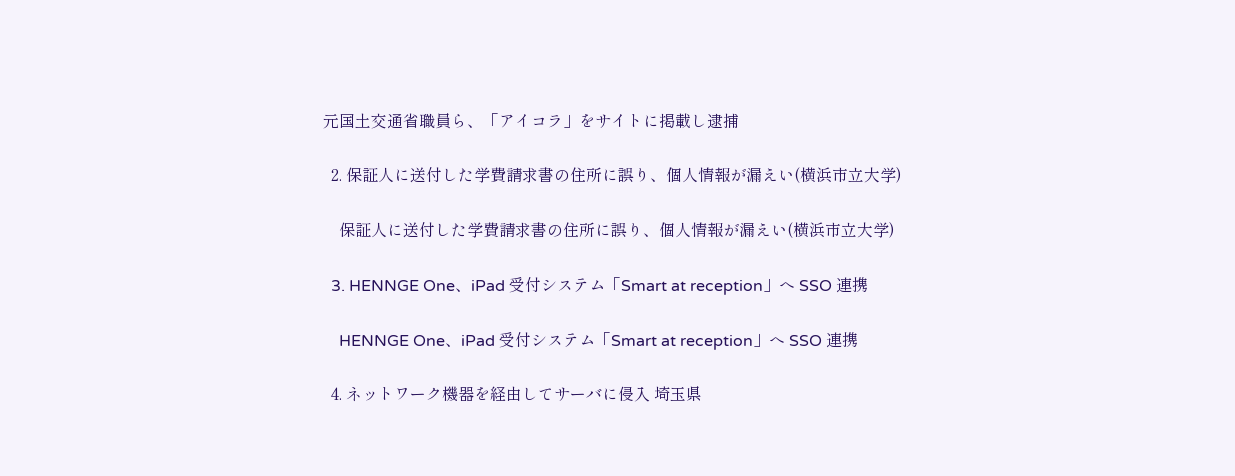元国土交通省職員ら、「アイコラ」をサイトに掲載し逮捕

  2. 保証人に送付した学費請求書の住所に誤り、個人情報が漏えい(横浜市立大学)

    保証人に送付した学費請求書の住所に誤り、個人情報が漏えい(横浜市立大学)

  3. HENNGE One、iPad 受付システム「Smart at reception」へ SSO 連携

    HENNGE One、iPad 受付システム「Smart at reception」へ SSO 連携

  4. ネットワーク機器を経由してサーバに侵入 埼玉県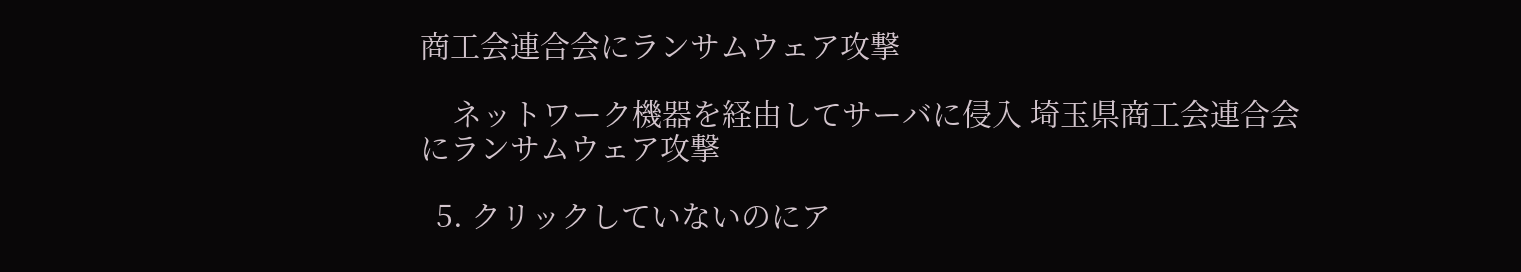商工会連合会にランサムウェア攻撃

    ネットワーク機器を経由してサーバに侵入 埼玉県商工会連合会にランサムウェア攻撃

  5. クリックしていないのにア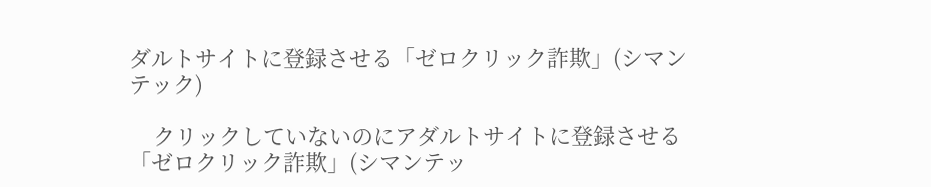ダルトサイトに登録させる「ゼロクリック詐欺」(シマンテック)

    クリックしていないのにアダルトサイトに登録させる「ゼロクリック詐欺」(シマンテッ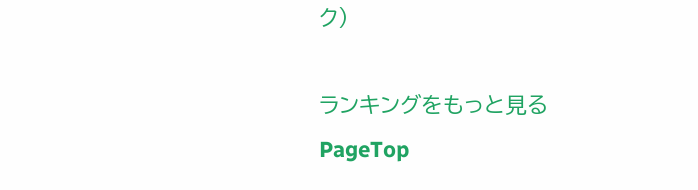ク)

ランキングをもっと見る
PageTop